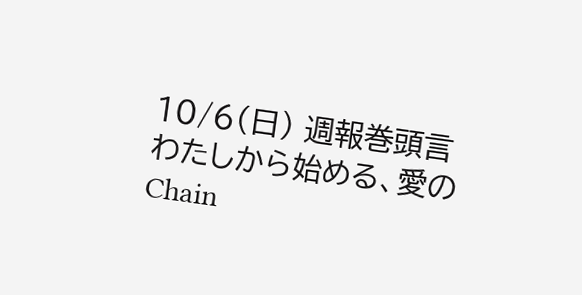10/6(日) 週報巻頭言
わたしから始める、愛のChain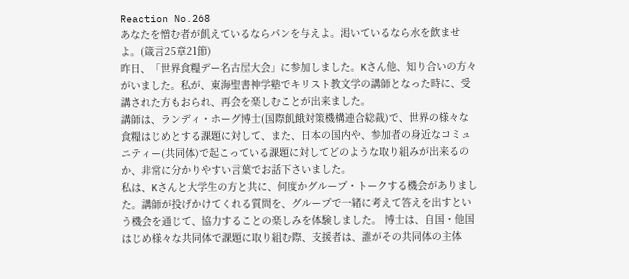Reaction No.268
あなたを憎む者が飢えているならパンを与えよ。渇いているなら水を飲ませよ。(箴言25章21節)
昨日、「世界食糧デー名古屋大会」に参加しました。Kさん他、知り合いの方々がいました。私が、東海聖書神学塾でキリスト教文学の講師となった時に、受講された方もおられ、再会を楽しむことが出来ました。
講師は、ランディ・ホーグ博士(国際飢餓対策機構連合総裁)で、世界の様々な食糧はじめとする課題に対して、また、日本の国内や、参加者の身近なコミュニティー(共同体)で起こっている課題に対してどのような取り組みが出来るのか、非常に分かりやすい言葉でお話下さいました。
私は、Kさんと大学生の方と共に、何度かグループ・トークする機会がありました。講師が投げかけてくれる質問を、グループで一緒に考えて答えを出すという機会を通じて、協力することの楽しみを体験しました。 博士は、自国・他国はじめ様々な共同体で課題に取り組む際、支援者は、誰がその共同体の主体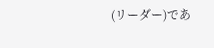(リーダー)であ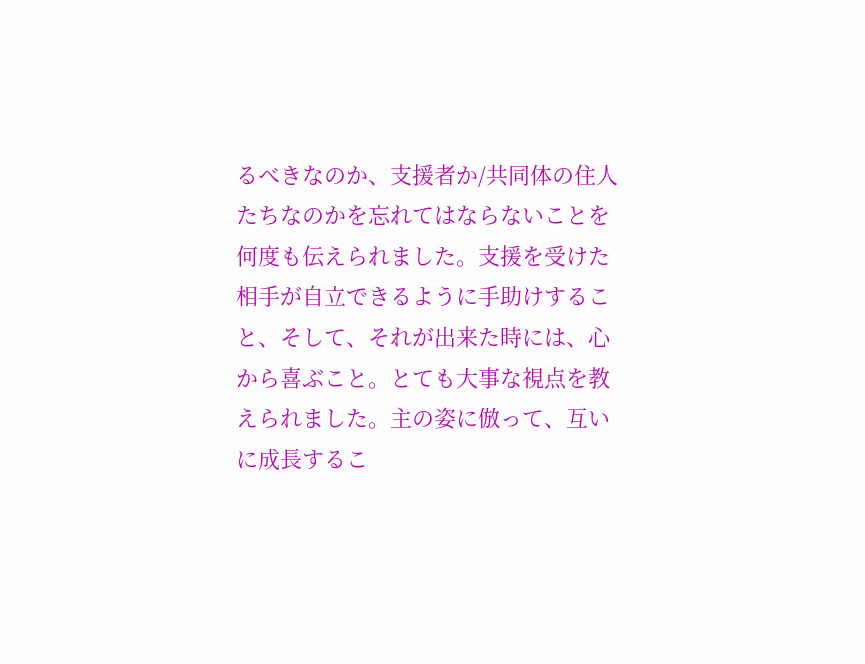るべきなのか、支援者か/共同体の住人たちなのかを忘れてはならないことを何度も伝えられました。支援を受けた相手が自立できるように手助けすること、そして、それが出来た時には、心から喜ぶこと。とても大事な視点を教えられました。主の姿に倣って、互いに成長するこ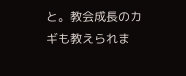と。教会成長のカギも教えられま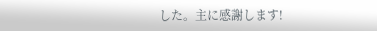した。主に感謝します!